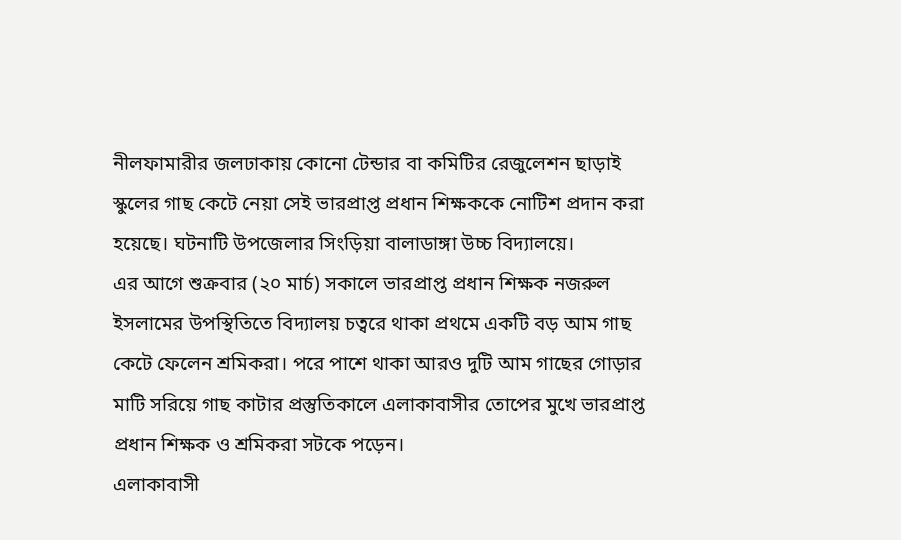নীলফামারীর জলঢাকায় কোনো টেন্ডার বা কমিটির রেজুলেশন ছাড়াই স্কুলের গাছ কেটে নেয়া সেই ভারপ্রাপ্ত প্রধান শিক্ষককে নোটিশ প্রদান করা হয়েছে। ঘটনাটি উপজেলার সিংড়িয়া বালাডাঙ্গা উচ্চ বিদ্যালয়ে।
এর আগে শুক্রবার (২০ মার্চ) সকালে ভারপ্রাপ্ত প্রধান শিক্ষক নজরুল ইসলামের উপস্থিতিতে বিদ্যালয় চত্বরে থাকা প্রথমে একটি বড় আম গাছ কেটে ফেলেন শ্রমিকরা। পরে পাশে থাকা আরও দুটি আম গাছের গোড়ার মাটি সরিয়ে গাছ কাটার প্রস্তুতিকালে এলাকাবাসীর তোপের মুখে ভারপ্রাপ্ত প্রধান শিক্ষক ও শ্রমিকরা সটকে পড়েন।
এলাকাবাসী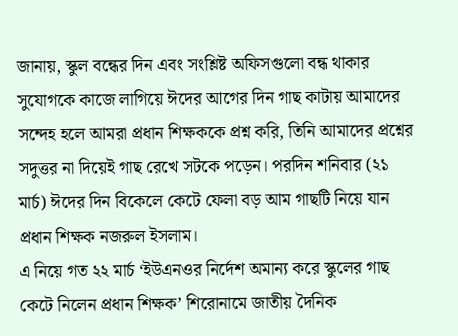জানায়, স্কুল বন্ধের দিন এবং সংশ্লিষ্ট অফিসগুলো বন্ধ থাকার সুযোগকে কাজে লাগিয়ে ঈদের আগের দিন গাছ কাটায় আমাদের সন্দেহ হলে আমরা প্রধান শিক্ষককে প্রশ্ন করি, তিনি আমাদের প্রশ্নের সদুত্তর না দিয়েই গাছ রেখে সটকে পড়েন। পরদিন শনিবার (২১ মার্চ) ঈদের দিন বিকেলে কেটে ফেলা বড় আম গাছটি নিয়ে যান প্রধান শিক্ষক নজরুল ইসলাম।
এ নিয়ে গত ২২ মার্চ ‘ইউএনওর নির্দেশ অমান্য করে স্কুলের গাছ কেটে নিলেন প্রধান শিক্ষক’ শিরোনামে জাতীয় দৈনিক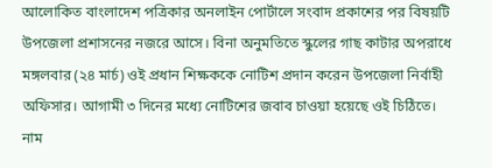আলোকিত বাংলাদেশ পত্রিকার অনলাইন পোর্টালে সংবাদ প্রকাশের পর বিষয়টি উপজেলা প্রশাসনের নজরে আসে। বিনা অনুমতিতে স্কুলের গাছ কাটার অপরাধে মঙ্গলবার (২৪ মার্চ) ওই প্রধান শিক্ষককে নোটিশ প্রদান করেন উপজেলা নির্বাহী অফিসার। আগামী ৩ দিনের মধ্যে নোটিশের জবাব চাওয়া হয়েছে ওই চিঠিতে।
নাম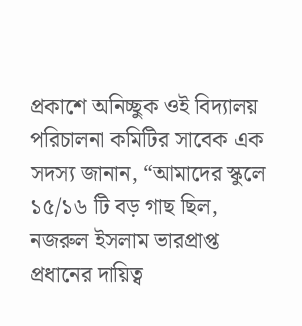প্রকাশে অনিচ্ছুক ওই বিদ্যালয় পরিচালনা কমিটির সাবেক এক সদস্য জানান, “আমাদের স্কুলে ১৫/১৬ টি বড় গাছ ছিল, নজরুল ইসলাম ভারপ্রাপ্ত প্রধানের দায়িত্ব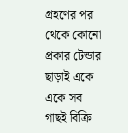গ্রহণের পর থেকে কোনো প্রকার টেন্ডার ছাড়াই একে একে সব গাছই বিক্রি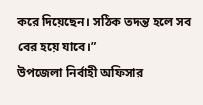করে দিয়েছেন। সঠিক তদন্ত হলে সব বের হয়ে যাবে।”
উপজেলা নির্বাহী অফিসার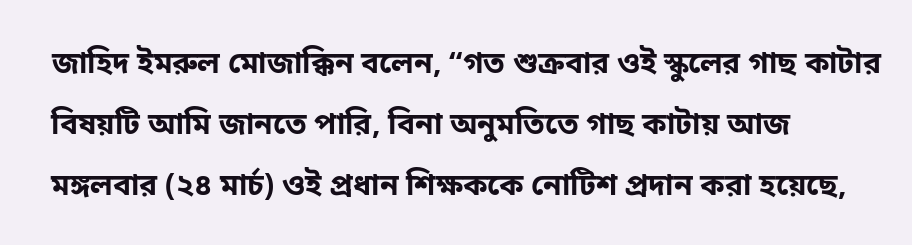জাহিদ ইমরুল মোজাক্কিন বলেন, “গত শুক্রবার ওই স্কুলের গাছ কাটার বিষয়টি আমি জানতে পারি, বিনা অনুমতিতে গাছ কাটায় আজ মঙ্গলবার (২৪ মার্চ) ওই প্রধান শিক্ষককে নোটিশ প্রদান করা হয়েছে,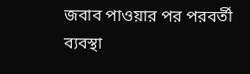জবাব পাওয়ার পর পরবর্তী ব্যবস্থা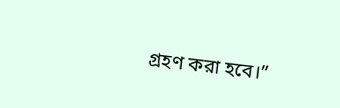গ্রহণ করা হবে।”